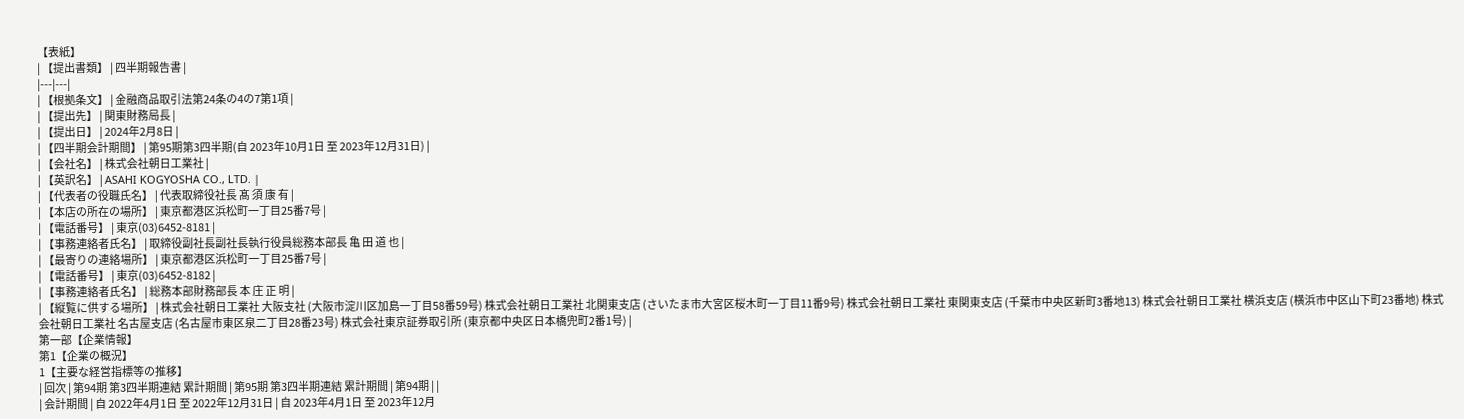【表紙】
| 【提出書類】 | 四半期報告書 |
|---|---|
| 【根拠条文】 | 金融商品取引法第24条の4の7第1項 |
| 【提出先】 | 関東財務局長 |
| 【提出日】 | 2024年2月8日 |
| 【四半期会計期間】 | 第95期第3四半期(自 2023年10月1日 至 2023年12月31日) |
| 【会社名】 | 株式会社朝日工業社 |
| 【英訳名】 | ASAHI KOGYOSHA CO., LTD. |
| 【代表者の役職氏名】 | 代表取締役社長 髙 須 康 有 |
| 【本店の所在の場所】 | 東京都港区浜松町一丁目25番7号 |
| 【電話番号】 | 東京(03)6452-8181 |
| 【事務連絡者氏名】 | 取締役副社長副社長執行役員総務本部長 亀 田 道 也 |
| 【最寄りの連絡場所】 | 東京都港区浜松町一丁目25番7号 |
| 【電話番号】 | 東京(03)6452-8182 |
| 【事務連絡者氏名】 | 総務本部財務部長 本 庄 正 明 |
| 【縦覧に供する場所】 | 株式会社朝日工業社 大阪支社 (大阪市淀川区加島一丁目58番59号) 株式会社朝日工業社 北関東支店 (さいたま市大宮区桜木町一丁目11番9号) 株式会社朝日工業社 東関東支店 (千葉市中央区新町3番地13) 株式会社朝日工業社 横浜支店 (横浜市中区山下町23番地) 株式会社朝日工業社 名古屋支店 (名古屋市東区泉二丁目28番23号) 株式会社東京証券取引所 (東京都中央区日本橋兜町2番1号) |
第一部【企業情報】
第1【企業の概況】
1【主要な経営指標等の推移】
| 回次 | 第94期 第3四半期連結 累計期間 | 第95期 第3四半期連結 累計期間 | 第94期 | |
| 会計期間 | 自 2022年4月1日 至 2022年12月31日 | 自 2023年4月1日 至 2023年12月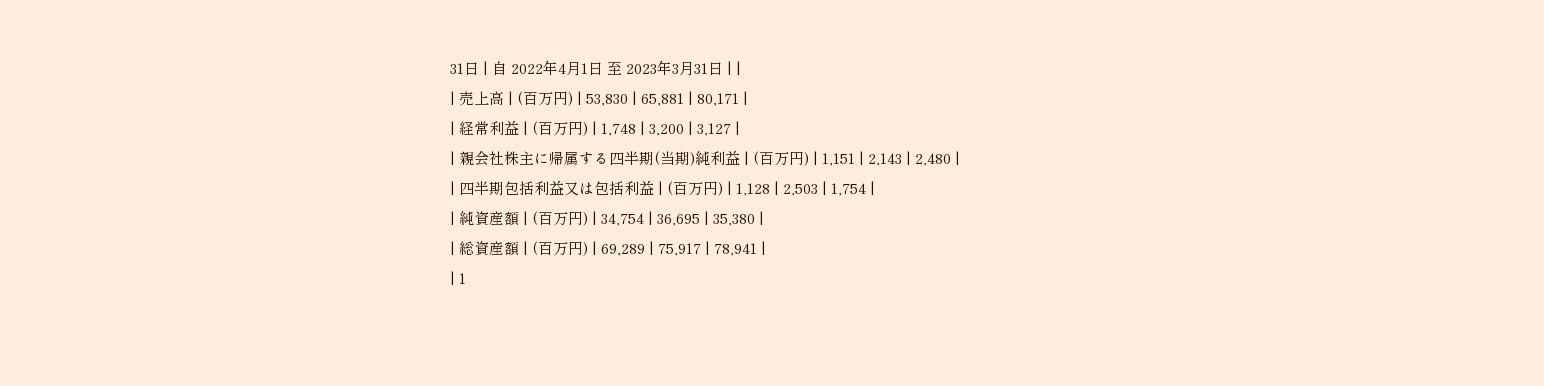31日 | 自 2022年4月1日 至 2023年3月31日 | |
| 売上高 | (百万円) | 53,830 | 65,881 | 80,171 |
| 経常利益 | (百万円) | 1,748 | 3,200 | 3,127 |
| 親会社株主に帰属する四半期(当期)純利益 | (百万円) | 1,151 | 2,143 | 2,480 |
| 四半期包括利益又は包括利益 | (百万円) | 1,128 | 2,503 | 1,754 |
| 純資産額 | (百万円) | 34,754 | 36,695 | 35,380 |
| 総資産額 | (百万円) | 69,289 | 75,917 | 78,941 |
| 1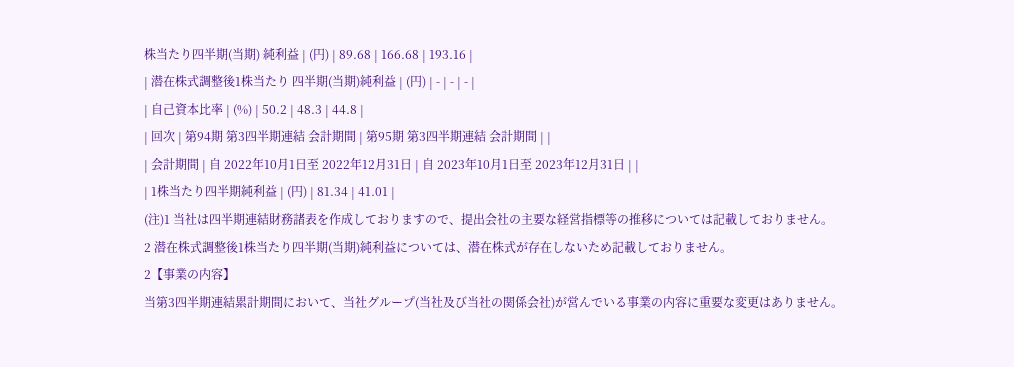株当たり四半期(当期) 純利益 | (円) | 89.68 | 166.68 | 193.16 |
| 潜在株式調整後1株当たり 四半期(当期)純利益 | (円) | - | - | - |
| 自己資本比率 | (%) | 50.2 | 48.3 | 44.8 |
| 回次 | 第94期 第3四半期連結 会計期間 | 第95期 第3四半期連結 会計期間 | |
| 会計期間 | 自 2022年10月1日至 2022年12月31日 | 自 2023年10月1日至 2023年12月31日 | |
| 1株当たり四半期純利益 | (円) | 81.34 | 41.01 |
(注)1 当社は四半期連結財務諸表を作成しておりますので、提出会社の主要な経営指標等の推移については記載しておりません。
2 潜在株式調整後1株当たり四半期(当期)純利益については、潜在株式が存在しないため記載しておりません。
2【事業の内容】
当第3四半期連結累計期間において、当社グループ(当社及び当社の関係会社)が営んでいる事業の内容に重要な変更はありません。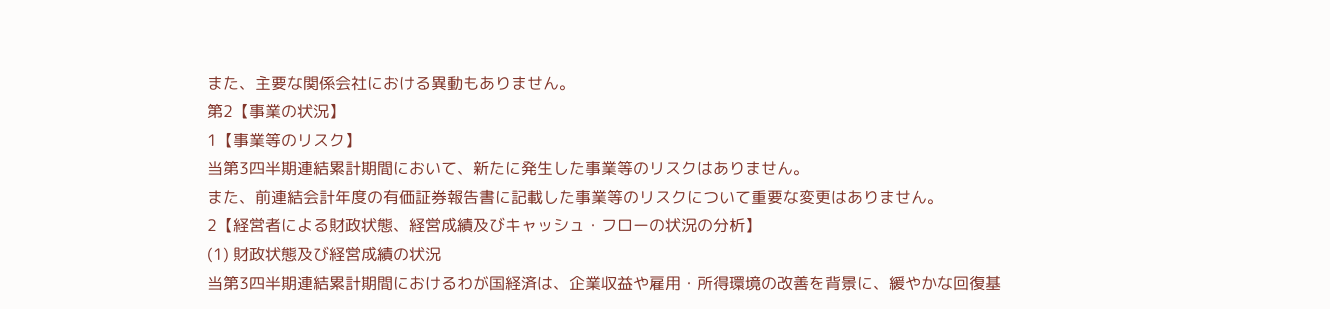また、主要な関係会社における異動もありません。
第2【事業の状況】
1【事業等のリスク】
当第3四半期連結累計期間において、新たに発生した事業等のリスクはありません。
また、前連結会計年度の有価証券報告書に記載した事業等のリスクについて重要な変更はありません。
2【経営者による財政状態、経営成績及びキャッシュ・フローの状況の分析】
(1) 財政状態及び経営成績の状況
当第3四半期連結累計期間におけるわが国経済は、企業収益や雇用・所得環境の改善を背景に、緩やかな回復基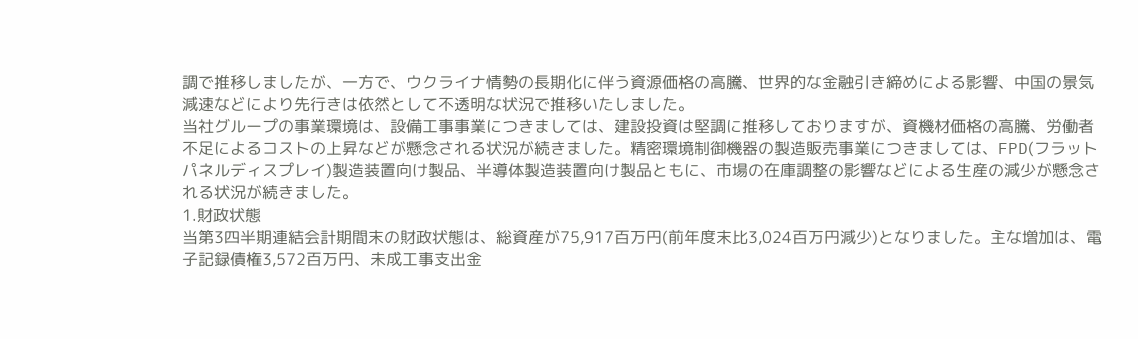調で推移しましたが、一方で、ウクライナ情勢の長期化に伴う資源価格の高騰、世界的な金融引き締めによる影響、中国の景気減速などにより先行きは依然として不透明な状況で推移いたしました。
当社グループの事業環境は、設備工事事業につきましては、建設投資は堅調に推移しておりますが、資機材価格の高騰、労働者不足によるコストの上昇などが懸念される状況が続きました。精密環境制御機器の製造販売事業につきましては、FPD(フラットパネルディスプレイ)製造装置向け製品、半導体製造装置向け製品ともに、市場の在庫調整の影響などによる生産の減少が懸念される状況が続きました。
1.財政状態
当第3四半期連結会計期間末の財政状態は、総資産が75,917百万円(前年度末比3,024百万円減少)となりました。主な増加は、電子記録債権3,572百万円、未成工事支出金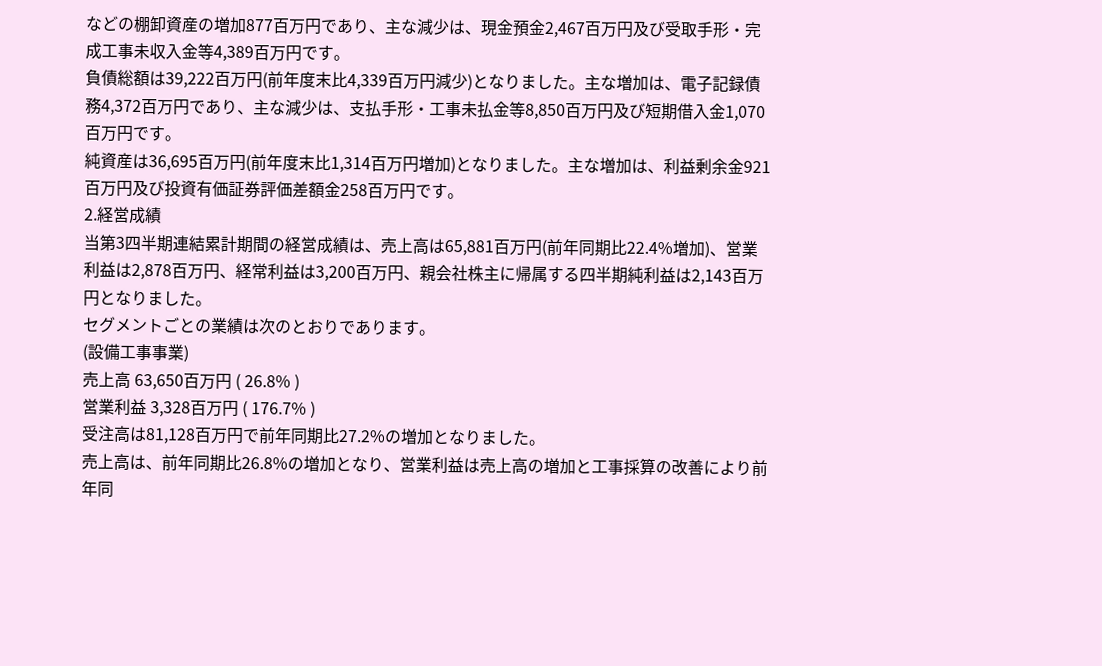などの棚卸資産の増加877百万円であり、主な減少は、現金預金2,467百万円及び受取手形・完成工事未収入金等4,389百万円です。
負債総額は39,222百万円(前年度末比4,339百万円減少)となりました。主な増加は、電子記録債務4,372百万円であり、主な減少は、支払手形・工事未払金等8,850百万円及び短期借入金1,070百万円です。
純資産は36,695百万円(前年度末比1,314百万円増加)となりました。主な増加は、利益剰余金921百万円及び投資有価証券評価差額金258百万円です。
2.経営成績
当第3四半期連結累計期間の経営成績は、売上高は65,881百万円(前年同期比22.4%増加)、営業利益は2,878百万円、経常利益は3,200百万円、親会社株主に帰属する四半期純利益は2,143百万円となりました。
セグメントごとの業績は次のとおりであります。
(設備工事事業)
売上高 63,650百万円 ( 26.8% )
営業利益 3,328百万円 ( 176.7% )
受注高は81,128百万円で前年同期比27.2%の増加となりました。
売上高は、前年同期比26.8%の増加となり、営業利益は売上高の増加と工事採算の改善により前年同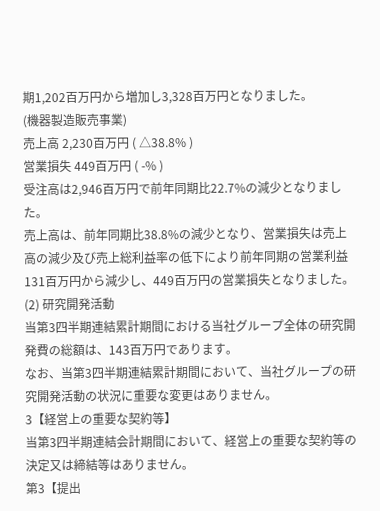期1,202百万円から増加し3,328百万円となりました。
(機器製造販売事業)
売上高 2,230百万円 ( △38.8% )
営業損失 449百万円 ( -% )
受注高は2,946百万円で前年同期比22.7%の減少となりました。
売上高は、前年同期比38.8%の減少となり、営業損失は売上高の減少及び売上総利益率の低下により前年同期の営業利益131百万円から減少し、449百万円の営業損失となりました。
(2) 研究開発活動
当第3四半期連結累計期間における当社グループ全体の研究開発費の総額は、143百万円であります。
なお、当第3四半期連結累計期間において、当社グループの研究開発活動の状況に重要な変更はありません。
3【経営上の重要な契約等】
当第3四半期連結会計期間において、経営上の重要な契約等の決定又は締結等はありません。
第3【提出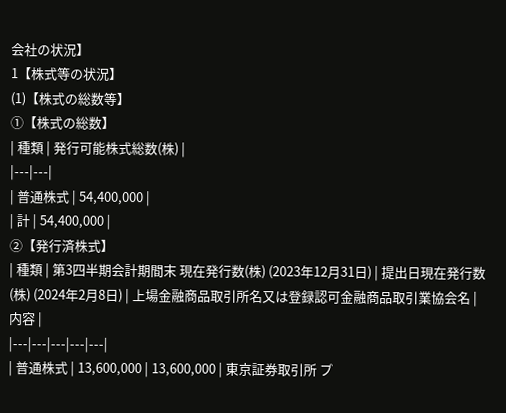会社の状況】
1【株式等の状況】
(1)【株式の総数等】
①【株式の総数】
| 種類 | 発行可能株式総数(株) |
|---|---|
| 普通株式 | 54,400,000 |
| 計 | 54,400,000 |
②【発行済株式】
| 種類 | 第3四半期会計期間末 現在発行数(株) (2023年12月31日) | 提出日現在発行数(株) (2024年2月8日) | 上場金融商品取引所名又は登録認可金融商品取引業協会名 | 内容 |
|---|---|---|---|---|
| 普通株式 | 13,600,000 | 13,600,000 | 東京証券取引所 プ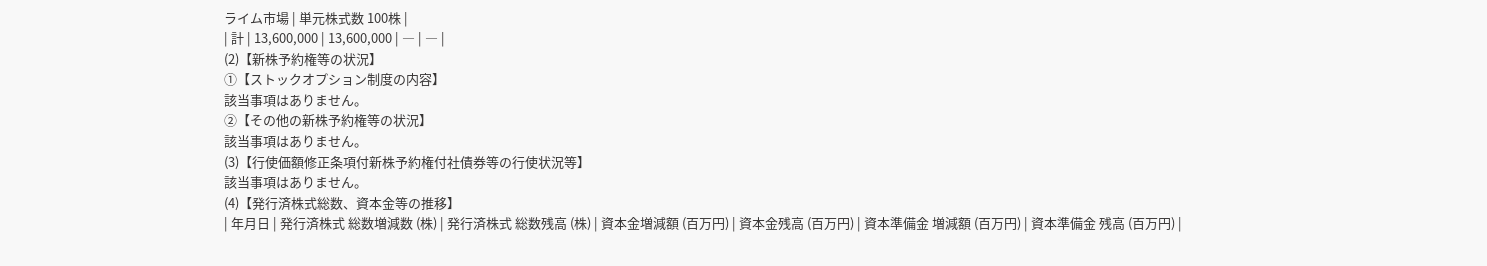ライム市場 | 単元株式数 100株 |
| 計 | 13,600,000 | 13,600,000 | ― | ― |
(2)【新株予約権等の状況】
①【ストックオプション制度の内容】
該当事項はありません。
②【その他の新株予約権等の状況】
該当事項はありません。
(3)【行使価額修正条項付新株予約権付社債券等の行使状況等】
該当事項はありません。
(4)【発行済株式総数、資本金等の推移】
| 年月日 | 発行済株式 総数増減数 (株) | 発行済株式 総数残高 (株) | 資本金増減額 (百万円) | 資本金残高 (百万円) | 資本準備金 増減額 (百万円) | 資本準備金 残高 (百万円) |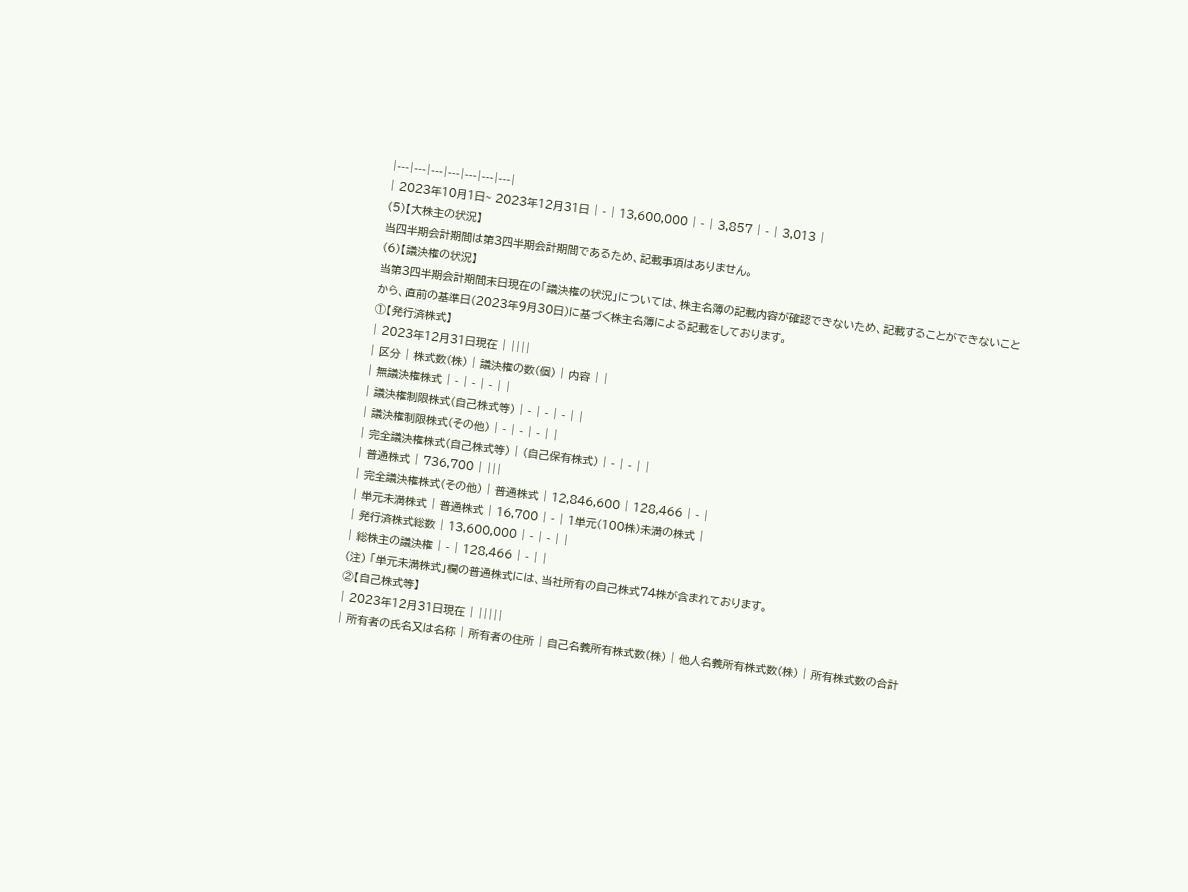|---|---|---|---|---|---|---|
| 2023年10月1日~ 2023年12月31日 | - | 13,600,000 | - | 3,857 | - | 3,013 |
(5)【大株主の状況】
当四半期会計期間は第3四半期会計期間であるため、記載事項はありません。
(6)【議決権の状況】
当第3四半期会計期間末日現在の「議決権の状況」については、株主名簿の記載内容が確認できないため、記載することができないことから、直前の基準日(2023年9月30日)に基づく株主名簿による記載をしております。
①【発行済株式】
| 2023年12月31日現在 | ||||
| 区分 | 株式数(株) | 議決権の数(個) | 内容 | |
| 無議決権株式 | - | - | - | |
| 議決権制限株式(自己株式等) | - | - | - | |
| 議決権制限株式(その他) | - | - | - | |
| 完全議決権株式(自己株式等) | (自己保有株式) | - | - | |
| 普通株式 | 736,700 | |||
| 完全議決権株式(その他) | 普通株式 | 12,846,600 | 128,466 | - |
| 単元未満株式 | 普通株式 | 16,700 | - | 1単元(100株)未満の株式 |
| 発行済株式総数 | 13,600,000 | - | - | |
| 総株主の議決権 | - | 128,466 | - | |
(注) 「単元未満株式」欄の普通株式には、当社所有の自己株式74株が含まれております。
②【自己株式等】
| 2023年12月31日現在 | |||||
| 所有者の氏名又は名称 | 所有者の住所 | 自己名義所有株式数(株) | 他人名義所有株式数(株) | 所有株式数の合計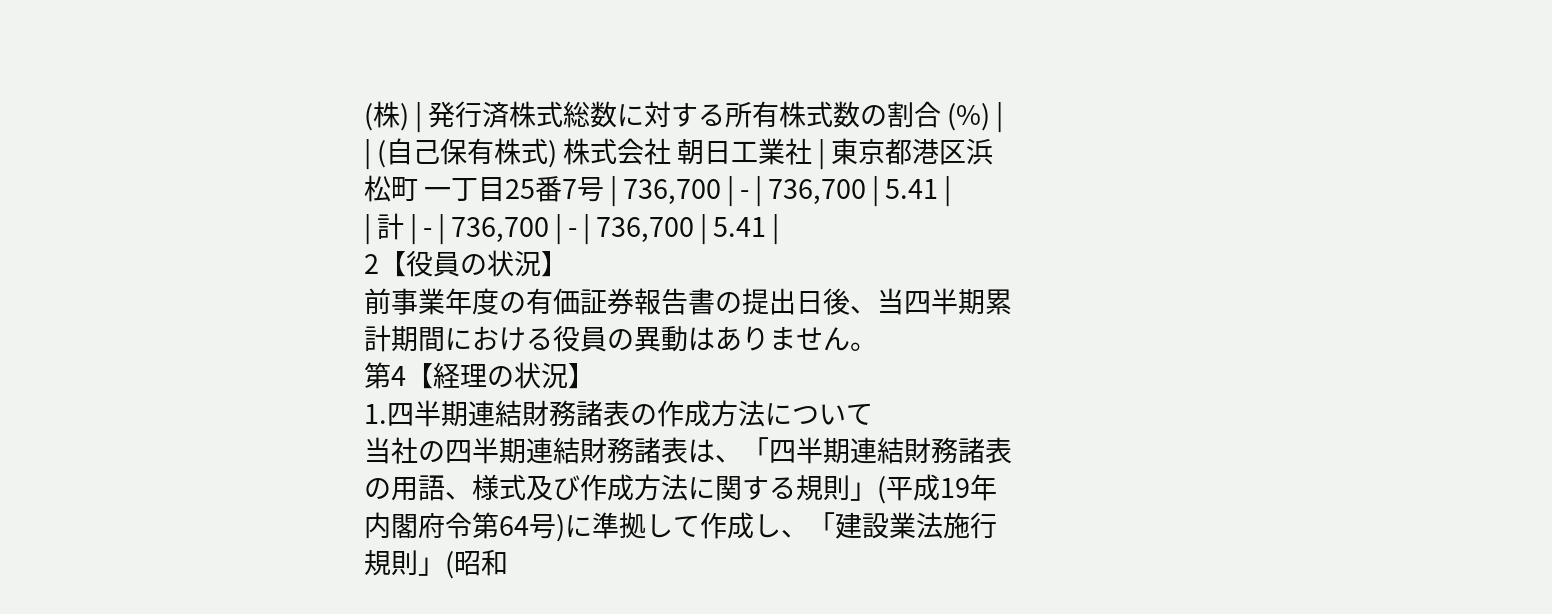(株) | 発行済株式総数に対する所有株式数の割合 (%) |
| (自己保有株式) 株式会社 朝日工業社 | 東京都港区浜松町 一丁目25番7号 | 736,700 | - | 736,700 | 5.41 |
| 計 | - | 736,700 | - | 736,700 | 5.41 |
2【役員の状況】
前事業年度の有価証券報告書の提出日後、当四半期累計期間における役員の異動はありません。
第4【経理の状況】
1.四半期連結財務諸表の作成方法について
当社の四半期連結財務諸表は、「四半期連結財務諸表の用語、様式及び作成方法に関する規則」(平成19年内閣府令第64号)に準拠して作成し、「建設業法施行規則」(昭和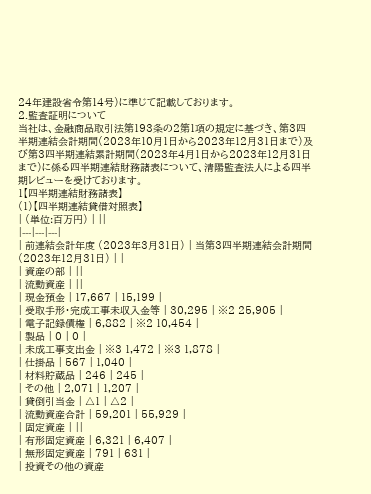24年建設省令第14号)に準じて記載しております。
2.監査証明について
当社は、金融商品取引法第193条の2第1項の規定に基づき、第3四半期連結会計期間(2023年10月1日から2023年12月31日まで)及び第3四半期連結累計期間(2023年4月1日から2023年12月31日まで)に係る四半期連結財務諸表について、清陽監査法人による四半期レビューを受けております。
1【四半期連結財務諸表】
(1)【四半期連結貸借対照表】
| (単位:百万円) | ||
|---|---|---|
| 前連結会計年度 (2023年3月31日) | 当第3四半期連結会計期間 (2023年12月31日) | |
| 資産の部 | ||
| 流動資産 | ||
| 現金預金 | 17,667 | 15,199 |
| 受取手形・完成工事未収入金等 | 30,295 | ※2 25,905 |
| 電子記録債権 | 6,882 | ※2 10,454 |
| 製品 | 0 | 0 |
| 未成工事支出金 | ※3 1,472 | ※3 1,878 |
| 仕掛品 | 567 | 1,040 |
| 材料貯蔵品 | 246 | 245 |
| その他 | 2,071 | 1,207 |
| 貸倒引当金 | △1 | △2 |
| 流動資産合計 | 59,201 | 55,929 |
| 固定資産 | ||
| 有形固定資産 | 6,321 | 6,407 |
| 無形固定資産 | 791 | 631 |
| 投資その他の資産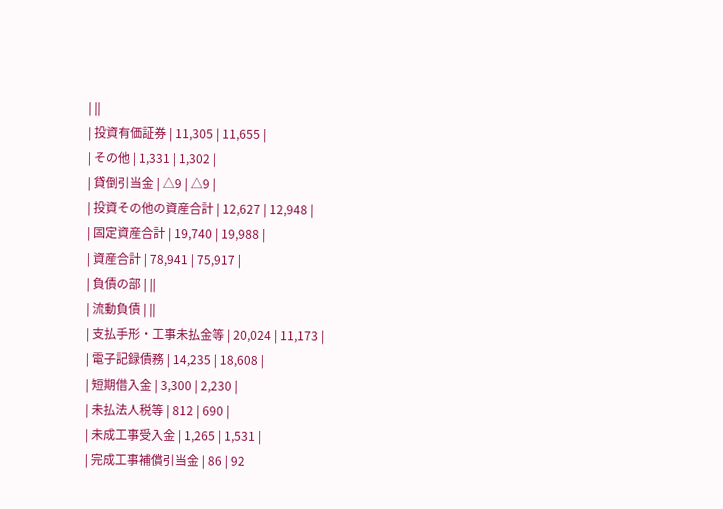| ||
| 投資有価証券 | 11,305 | 11,655 |
| その他 | 1,331 | 1,302 |
| 貸倒引当金 | △9 | △9 |
| 投資その他の資産合計 | 12,627 | 12,948 |
| 固定資産合計 | 19,740 | 19,988 |
| 資産合計 | 78,941 | 75,917 |
| 負債の部 | ||
| 流動負債 | ||
| 支払手形・工事未払金等 | 20,024 | 11,173 |
| 電子記録債務 | 14,235 | 18,608 |
| 短期借入金 | 3,300 | 2,230 |
| 未払法人税等 | 812 | 690 |
| 未成工事受入金 | 1,265 | 1,531 |
| 完成工事補償引当金 | 86 | 92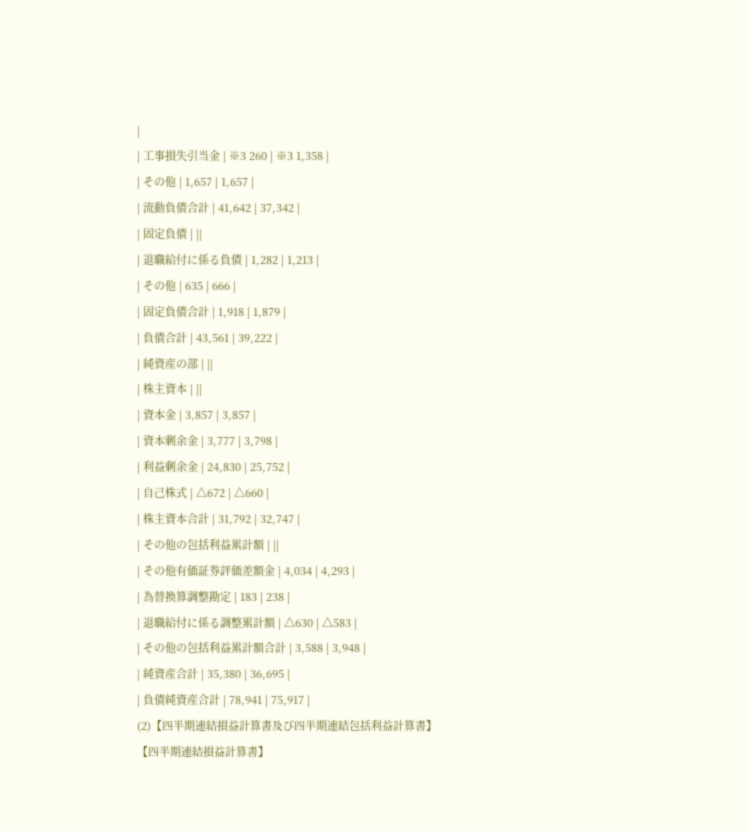|
| 工事損失引当金 | ※3 260 | ※3 1,358 |
| その他 | 1,657 | 1,657 |
| 流動負債合計 | 41,642 | 37,342 |
| 固定負債 | ||
| 退職給付に係る負債 | 1,282 | 1,213 |
| その他 | 635 | 666 |
| 固定負債合計 | 1,918 | 1,879 |
| 負債合計 | 43,561 | 39,222 |
| 純資産の部 | ||
| 株主資本 | ||
| 資本金 | 3,857 | 3,857 |
| 資本剰余金 | 3,777 | 3,798 |
| 利益剰余金 | 24,830 | 25,752 |
| 自己株式 | △672 | △660 |
| 株主資本合計 | 31,792 | 32,747 |
| その他の包括利益累計額 | ||
| その他有価証券評価差額金 | 4,034 | 4,293 |
| 為替換算調整勘定 | 183 | 238 |
| 退職給付に係る調整累計額 | △630 | △583 |
| その他の包括利益累計額合計 | 3,588 | 3,948 |
| 純資産合計 | 35,380 | 36,695 |
| 負債純資産合計 | 78,941 | 75,917 |
(2)【四半期連結損益計算書及び四半期連結包括利益計算書】
【四半期連結損益計算書】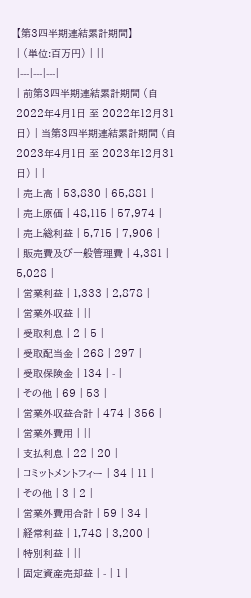【第3四半期連結累計期間】
| (単位:百万円) | ||
|---|---|---|
| 前第3四半期連結累計期間 (自 2022年4月1日 至 2022年12月31日) | 当第3四半期連結累計期間 (自 2023年4月1日 至 2023年12月31日) | |
| 売上高 | 53,830 | 65,881 |
| 売上原価 | 48,115 | 57,974 |
| 売上総利益 | 5,715 | 7,906 |
| 販売費及び一般管理費 | 4,381 | 5,028 |
| 営業利益 | 1,333 | 2,878 |
| 営業外収益 | ||
| 受取利息 | 2 | 5 |
| 受取配当金 | 268 | 297 |
| 受取保険金 | 134 | - |
| その他 | 69 | 53 |
| 営業外収益合計 | 474 | 356 |
| 営業外費用 | ||
| 支払利息 | 22 | 20 |
| コミットメントフィー | 34 | 11 |
| その他 | 3 | 2 |
| 営業外費用合計 | 59 | 34 |
| 経常利益 | 1,748 | 3,200 |
| 特別利益 | ||
| 固定資産売却益 | - | 1 |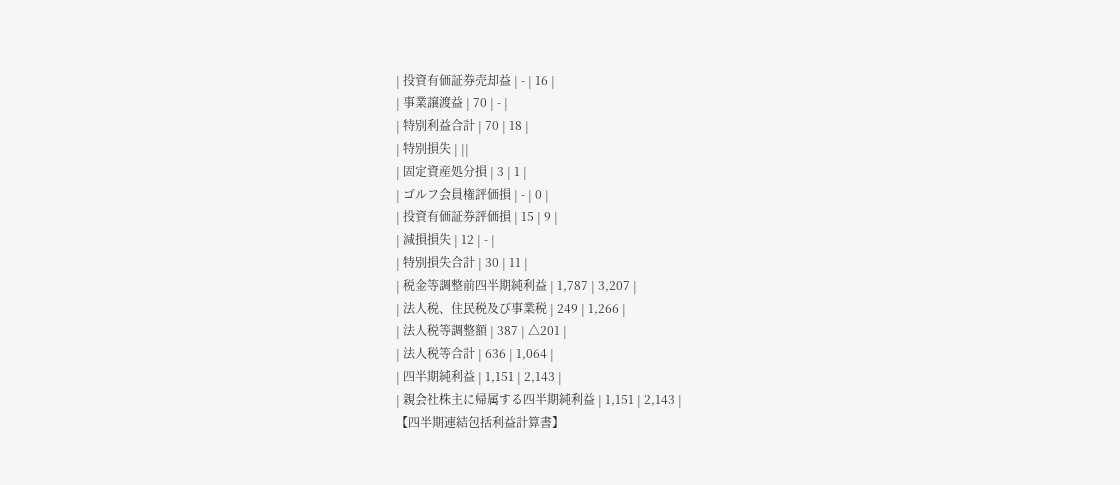| 投資有価証券売却益 | - | 16 |
| 事業譲渡益 | 70 | - |
| 特別利益合計 | 70 | 18 |
| 特別損失 | ||
| 固定資産処分損 | 3 | 1 |
| ゴルフ会員権評価損 | - | 0 |
| 投資有価証券評価損 | 15 | 9 |
| 減損損失 | 12 | - |
| 特別損失合計 | 30 | 11 |
| 税金等調整前四半期純利益 | 1,787 | 3,207 |
| 法人税、住民税及び事業税 | 249 | 1,266 |
| 法人税等調整額 | 387 | △201 |
| 法人税等合計 | 636 | 1,064 |
| 四半期純利益 | 1,151 | 2,143 |
| 親会社株主に帰属する四半期純利益 | 1,151 | 2,143 |
【四半期連結包括利益計算書】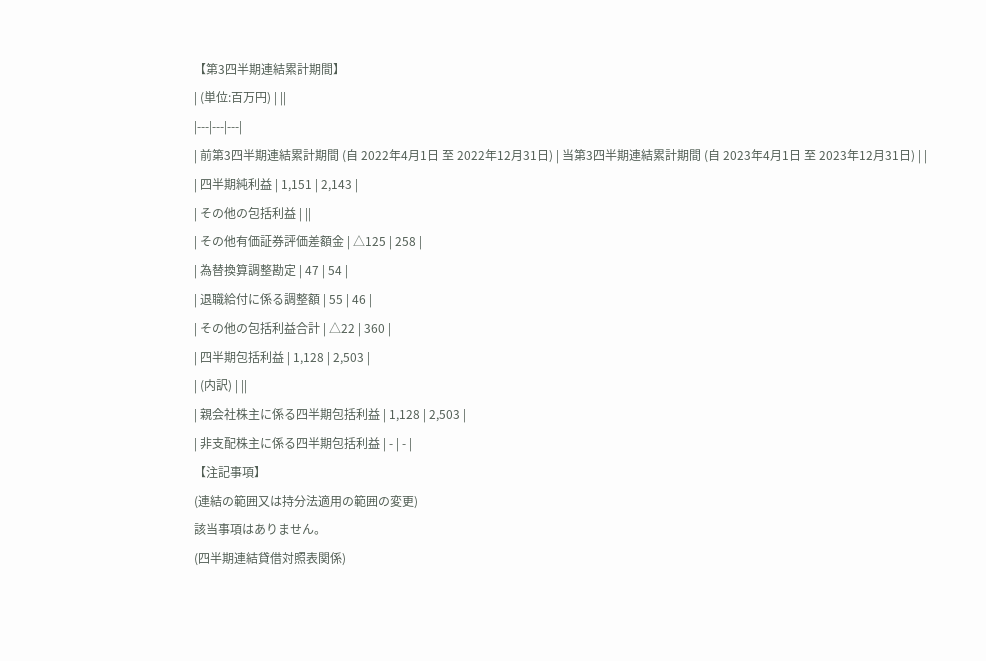【第3四半期連結累計期間】
| (単位:百万円) | ||
|---|---|---|
| 前第3四半期連結累計期間 (自 2022年4月1日 至 2022年12月31日) | 当第3四半期連結累計期間 (自 2023年4月1日 至 2023年12月31日) | |
| 四半期純利益 | 1,151 | 2,143 |
| その他の包括利益 | ||
| その他有価証券評価差額金 | △125 | 258 |
| 為替換算調整勘定 | 47 | 54 |
| 退職給付に係る調整額 | 55 | 46 |
| その他の包括利益合計 | △22 | 360 |
| 四半期包括利益 | 1,128 | 2,503 |
| (内訳) | ||
| 親会社株主に係る四半期包括利益 | 1,128 | 2,503 |
| 非支配株主に係る四半期包括利益 | - | - |
【注記事項】
(連結の範囲又は持分法適用の範囲の変更)
該当事項はありません。
(四半期連結貸借対照表関係)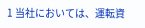1 当社においては、運転資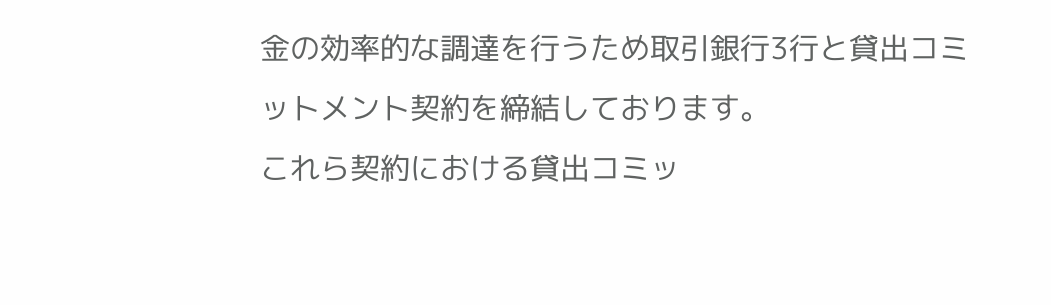金の効率的な調達を行うため取引銀行3行と貸出コミットメント契約を締結しております。
これら契約における貸出コミッ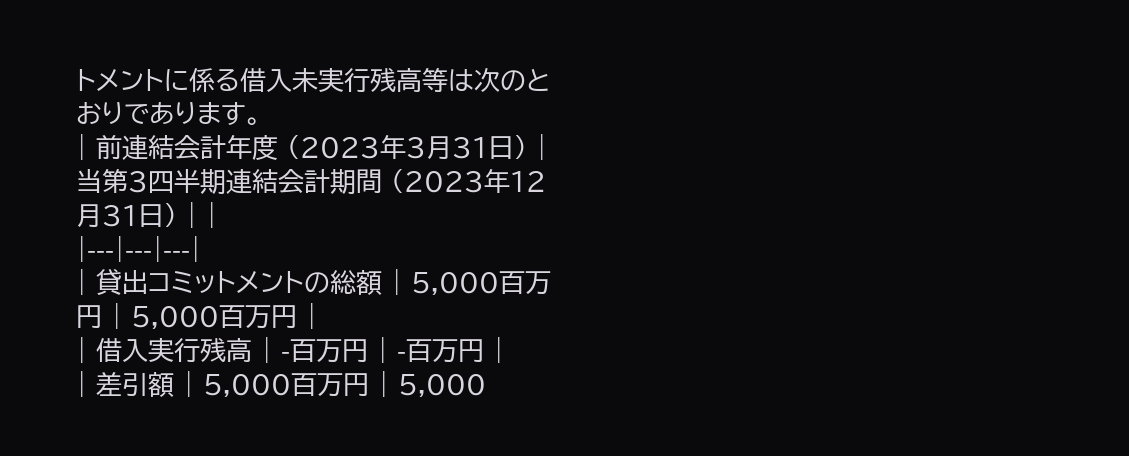トメントに係る借入未実行残高等は次のとおりであります。
| 前連結会計年度 (2023年3月31日) | 当第3四半期連結会計期間 (2023年12月31日) | |
|---|---|---|
| 貸出コミットメントの総額 | 5,000百万円 | 5,000百万円 |
| 借入実行残高 | -百万円 | -百万円 |
| 差引額 | 5,000百万円 | 5,000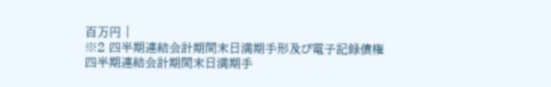百万円 |
※2 四半期連結会計期間末日満期手形及び電子記録債権
四半期連結会計期間末日満期手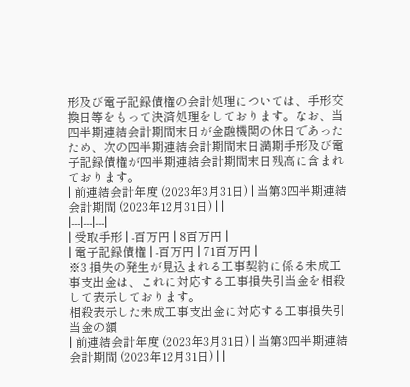形及び電子記録債権の会計処理については、手形交換日等をもって決済処理をしております。なお、当四半期連結会計期間末日が金融機関の休日であったため、次の四半期連結会計期間末日満期手形及び電子記録債権が四半期連結会計期間末日残高に含まれております。
| 前連結会計年度 (2023年3月31日) | 当第3四半期連結会計期間 (2023年12月31日) | |
|---|---|---|
| 受取手形 | -百万円 | 8百万円 |
| 電子記録債権 | -百万円 | 71百万円 |
※3 損失の発生が見込まれる工事契約に係る未成工事支出金は、これに対応する工事損失引当金を相殺して表示しております。
相殺表示した未成工事支出金に対応する工事損失引当金の額
| 前連結会計年度 (2023年3月31日) | 当第3四半期連結会計期間 (2023年12月31日) | |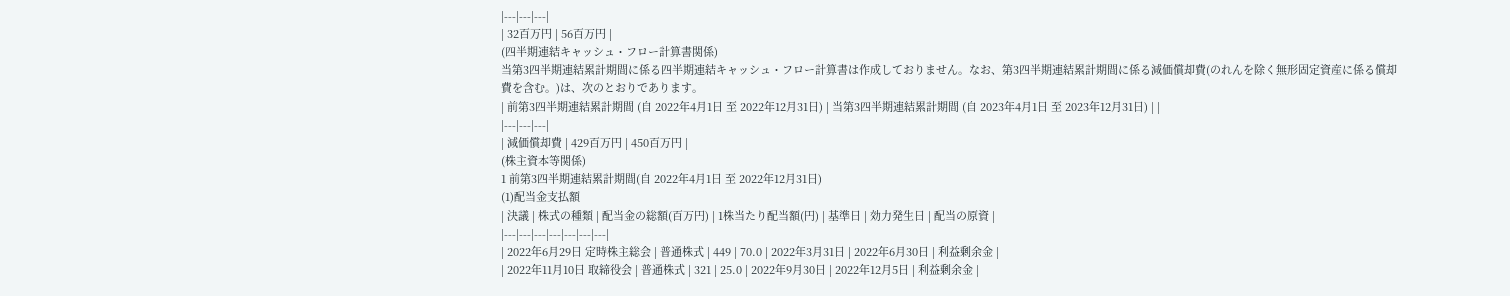|---|---|---|
| 32百万円 | 56百万円 |
(四半期連結キャッシュ・フロー計算書関係)
当第3四半期連結累計期間に係る四半期連結キャッシュ・フロー計算書は作成しておりません。なお、第3四半期連結累計期間に係る減価償却費(のれんを除く無形固定資産に係る償却費を含む。)は、次のとおりであります。
| 前第3四半期連結累計期間 (自 2022年4月1日 至 2022年12月31日) | 当第3四半期連結累計期間 (自 2023年4月1日 至 2023年12月31日) | |
|---|---|---|
| 減価償却費 | 429百万円 | 450百万円 |
(株主資本等関係)
1 前第3四半期連結累計期間(自 2022年4月1日 至 2022年12月31日)
(1)配当金支払額
| 決議 | 株式の種類 | 配当金の総額(百万円) | 1株当たり配当額(円) | 基準日 | 効力発生日 | 配当の原資 |
|---|---|---|---|---|---|---|
| 2022年6月29日 定時株主総会 | 普通株式 | 449 | 70.0 | 2022年3月31日 | 2022年6月30日 | 利益剰余金 |
| 2022年11月10日 取締役会 | 普通株式 | 321 | 25.0 | 2022年9月30日 | 2022年12月5日 | 利益剰余金 |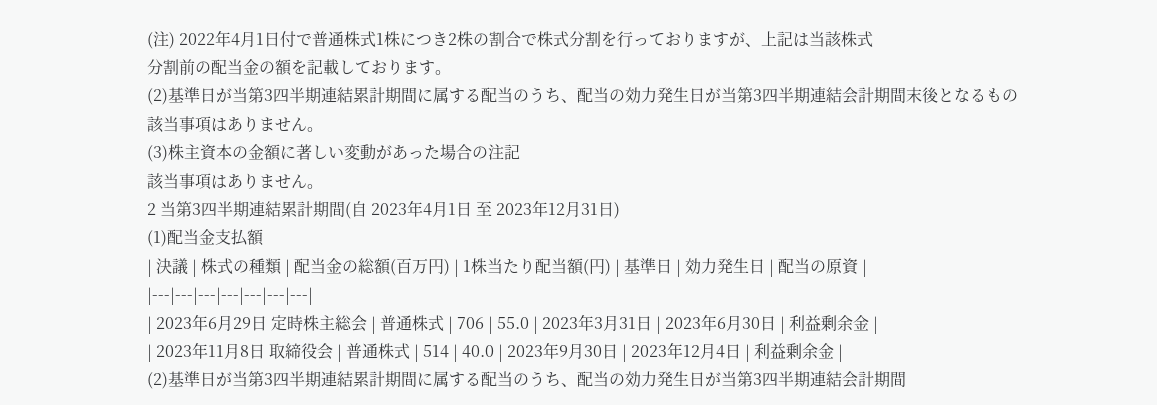(注) 2022年4月1日付で普通株式1株につき2株の割合で株式分割を行っておりますが、上記は当該株式
分割前の配当金の額を記載しております。
(2)基準日が当第3四半期連結累計期間に属する配当のうち、配当の効力発生日が当第3四半期連結会計期間末後となるもの
該当事項はありません。
(3)株主資本の金額に著しい変動があった場合の注記
該当事項はありません。
2 当第3四半期連結累計期間(自 2023年4月1日 至 2023年12月31日)
(1)配当金支払額
| 決議 | 株式の種類 | 配当金の総額(百万円) | 1株当たり配当額(円) | 基準日 | 効力発生日 | 配当の原資 |
|---|---|---|---|---|---|---|
| 2023年6月29日 定時株主総会 | 普通株式 | 706 | 55.0 | 2023年3月31日 | 2023年6月30日 | 利益剰余金 |
| 2023年11月8日 取締役会 | 普通株式 | 514 | 40.0 | 2023年9月30日 | 2023年12月4日 | 利益剰余金 |
(2)基準日が当第3四半期連結累計期間に属する配当のうち、配当の効力発生日が当第3四半期連結会計期間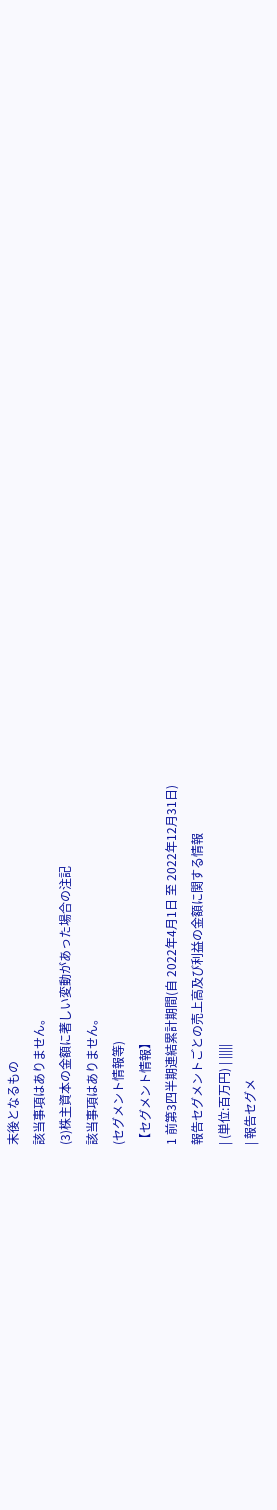末後となるもの
該当事項はありません。
(3)株主資本の金額に著しい変動があった場合の注記
該当事項はありません。
(セグメント情報等)
【セグメント情報】
1 前第3四半期連結累計期間(自 2022年4月1日 至 2022年12月31日)
報告セグメントごとの売上高及び利益の金額に関する情報
| (単位:百万円) | |||||
| 報告セグメ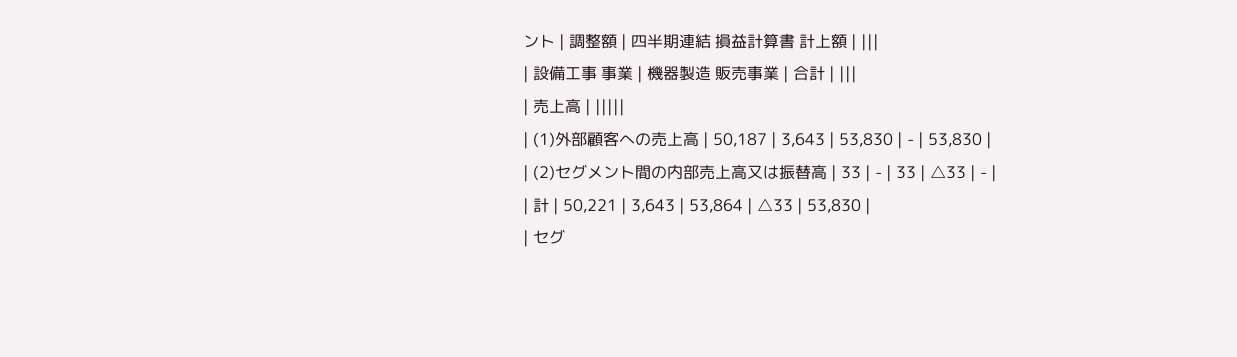ント | 調整額 | 四半期連結 損益計算書 計上額 | |||
| 設備工事 事業 | 機器製造 販売事業 | 合計 | |||
| 売上高 | |||||
| (1)外部顧客への売上高 | 50,187 | 3,643 | 53,830 | - | 53,830 |
| (2)セグメント間の内部売上高又は振替高 | 33 | - | 33 | △33 | - |
| 計 | 50,221 | 3,643 | 53,864 | △33 | 53,830 |
| セグ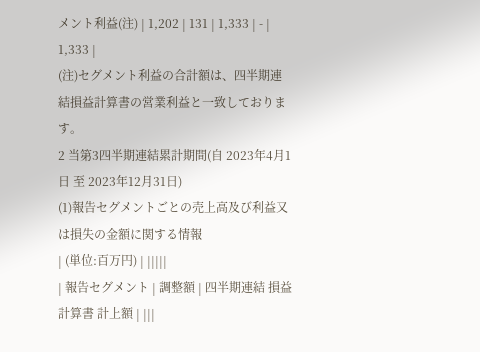メント利益(注) | 1,202 | 131 | 1,333 | - | 1,333 |
(注)セグメント利益の合計額は、四半期連結損益計算書の営業利益と一致しております。
2 当第3四半期連結累計期間(自 2023年4月1日 至 2023年12月31日)
(1)報告セグメントごとの売上高及び利益又は損失の金額に関する情報
| (単位:百万円) | |||||
| 報告セグメント | 調整額 | 四半期連結 損益計算書 計上額 | |||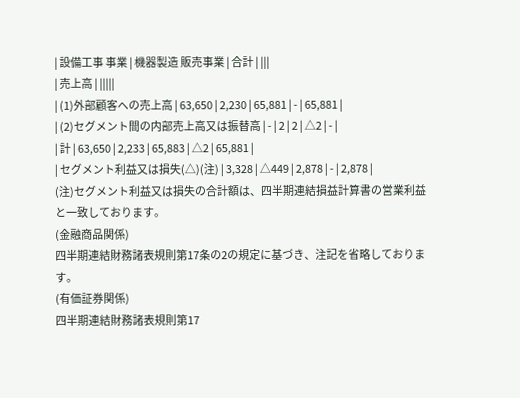| 設備工事 事業 | 機器製造 販売事業 | 合計 | |||
| 売上高 | |||||
| (1)外部顧客への売上高 | 63,650 | 2,230 | 65,881 | - | 65,881 |
| (2)セグメント間の内部売上高又は振替高 | - | 2 | 2 | △2 | - |
| 計 | 63,650 | 2,233 | 65,883 | △2 | 65,881 |
| セグメント利益又は損失(△)(注) | 3,328 | △449 | 2,878 | - | 2,878 |
(注)セグメント利益又は損失の合計額は、四半期連結損益計算書の営業利益と一致しております。
(金融商品関係)
四半期連結財務諸表規則第17条の2の規定に基づき、注記を省略しております。
(有価証券関係)
四半期連結財務諸表規則第17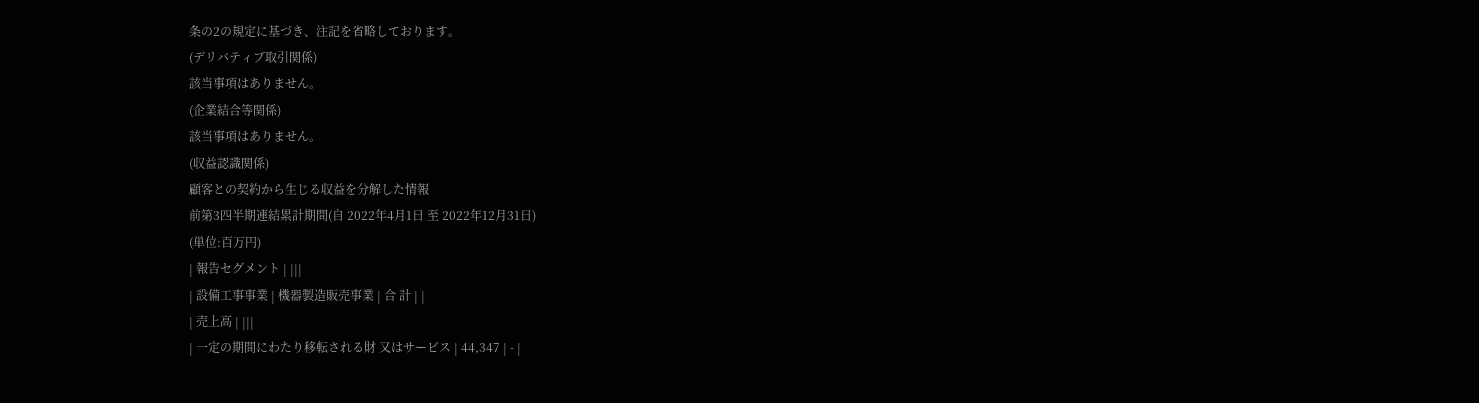条の2の規定に基づき、注記を省略しております。
(デリバティブ取引関係)
該当事項はありません。
(企業結合等関係)
該当事項はありません。
(収益認識関係)
顧客との契約から生じる収益を分解した情報
前第3四半期連結累計期間(自 2022年4月1日 至 2022年12月31日)
(単位:百万円)
| 報告セグメント | |||
| 設備工事事業 | 機器製造販売事業 | 合 計 | |
| 売上高 | |||
| 一定の期間にわたり移転される財 又はサービス | 44,347 | - |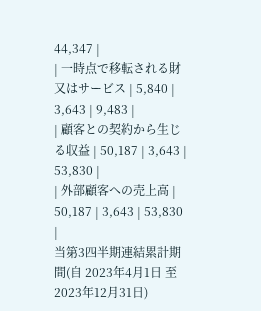44,347 |
| 一時点で移転される財又はサービス | 5,840 | 3,643 | 9,483 |
| 顧客との契約から生じる収益 | 50,187 | 3,643 | 53,830 |
| 外部顧客への売上高 | 50,187 | 3,643 | 53,830 |
当第3四半期連結累計期間(自 2023年4月1日 至 2023年12月31日)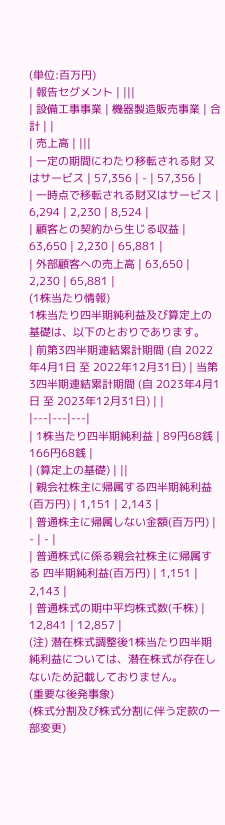(単位:百万円)
| 報告セグメント | |||
| 設備工事事業 | 機器製造販売事業 | 合 計 | |
| 売上高 | |||
| 一定の期間にわたり移転される財 又はサービス | 57,356 | - | 57,356 |
| 一時点で移転される財又はサービス | 6,294 | 2,230 | 8,524 |
| 顧客との契約から生じる収益 | 63,650 | 2,230 | 65,881 |
| 外部顧客への売上高 | 63,650 | 2,230 | 65,881 |
(1株当たり情報)
1株当たり四半期純利益及び算定上の基礎は、以下のとおりであります。
| 前第3四半期連結累計期間 (自 2022年4月1日 至 2022年12月31日) | 当第3四半期連結累計期間 (自 2023年4月1日 至 2023年12月31日) | |
|---|---|---|
| 1株当たり四半期純利益 | 89円68銭 | 166円68銭 |
| (算定上の基礎) | ||
| 親会社株主に帰属する四半期純利益(百万円) | 1,151 | 2,143 |
| 普通株主に帰属しない金額(百万円) | - | - |
| 普通株式に係る親会社株主に帰属する 四半期純利益(百万円) | 1,151 | 2,143 |
| 普通株式の期中平均株式数(千株) | 12,841 | 12,857 |
(注) 潜在株式調整後1株当たり四半期純利益については、潜在株式が存在しないため記載しておりません。
(重要な後発事象)
(株式分割及び株式分割に伴う定款の一部変更)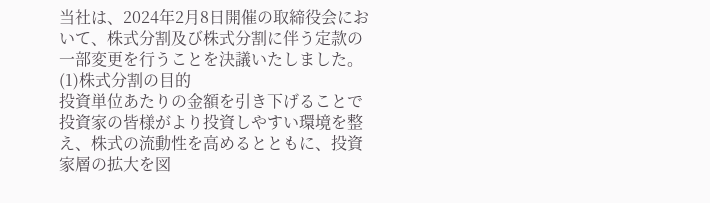当社は、2024年2月8日開催の取締役会において、株式分割及び株式分割に伴う定款の一部変更を行うことを決議いたしました。
(1)株式分割の目的
投資単位あたりの金額を引き下げることで投資家の皆様がより投資しやすい環境を整え、株式の流動性を高めるとともに、投資家層の拡大を図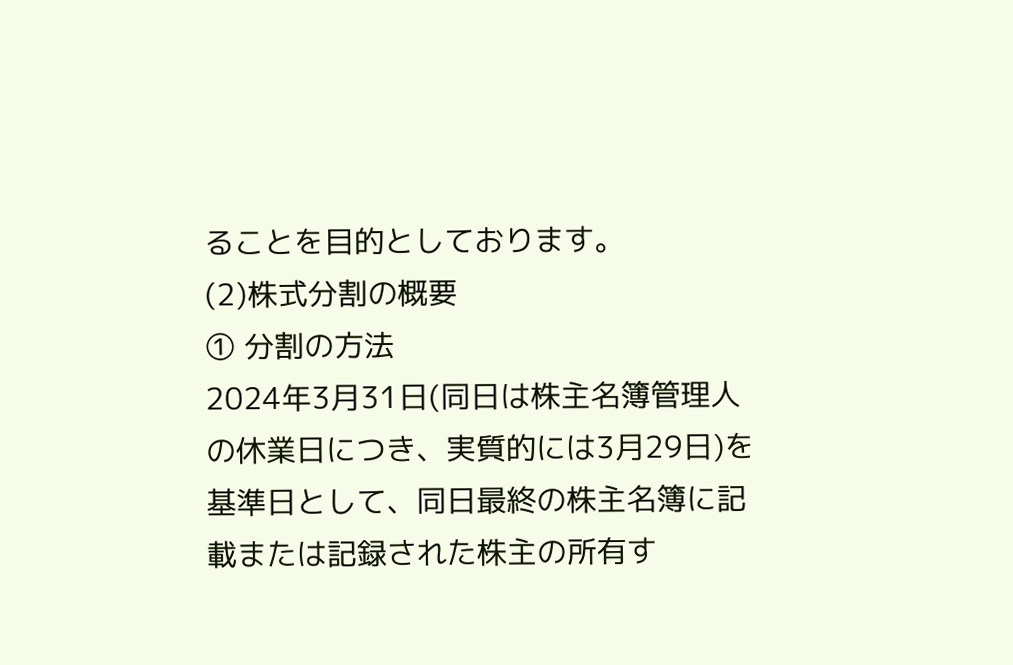ることを目的としております。
(2)株式分割の概要
① 分割の方法
2024年3月31日(同日は株主名簿管理人の休業日につき、実質的には3月29日)を基準日として、同日最終の株主名簿に記載または記録された株主の所有す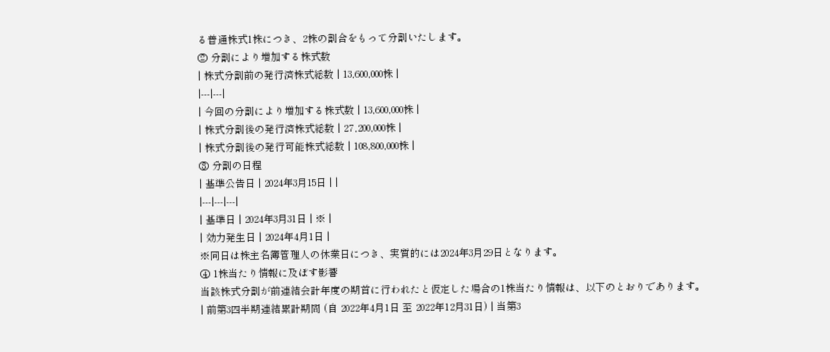る普通株式1株につき、2株の割合をもって分割いたします。
② 分割により増加する株式数
| 株式分割前の発行済株式総数 | 13,600,000株 |
|---|---|
| 今回の分割により増加する株式数 | 13,600,000株 |
| 株式分割後の発行済株式総数 | 27,200,000株 |
| 株式分割後の発行可能株式総数 | 108,800,000株 |
③ 分割の日程
| 基準公告日 | 2024年3月15日 | |
|---|---|---|
| 基準日 | 2024年3月31日 | ※ |
| 効力発生日 | 2024年4月1日 |
※同日は株主名簿管理人の休業日につき、実質的には2024年3月29日となります。
④ 1株当たり情報に及ぼす影響
当該株式分割が前連結会計年度の期首に行われたと仮定した場合の1株当たり情報は、以下のとおりであります。
| 前第3四半期連結累計期間 (自 2022年4月1日 至 2022年12月31日) | 当第3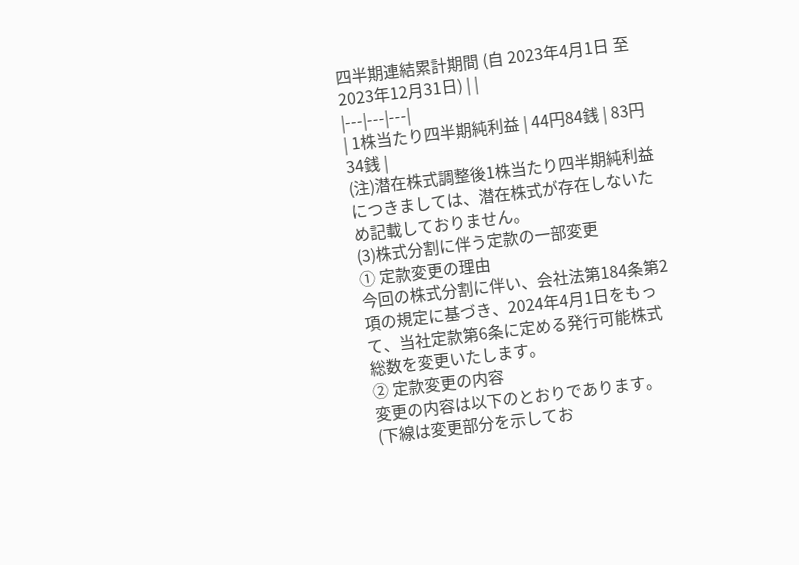四半期連結累計期間 (自 2023年4月1日 至 2023年12月31日) | |
|---|---|---|
| 1株当たり四半期純利益 | 44円84銭 | 83円34銭 |
(注)潜在株式調整後1株当たり四半期純利益につきましては、潜在株式が存在しないため記載しておりません。
(3)株式分割に伴う定款の一部変更
① 定款変更の理由
今回の株式分割に伴い、会社法第184条第2項の規定に基づき、2024年4月1日をもって、当社定款第6条に定める発行可能株式総数を変更いたします。
② 定款変更の内容
変更の内容は以下のとおりであります。
(下線は変更部分を示してお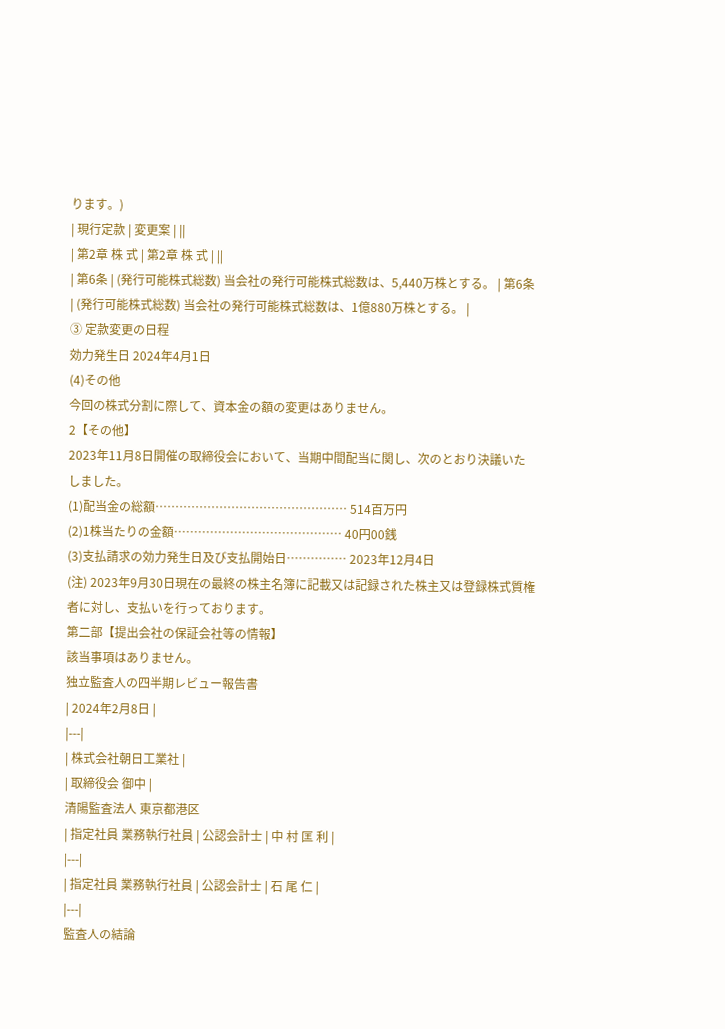ります。)
| 現行定款 | 変更案 | ||
| 第2章 株 式 | 第2章 株 式 | ||
| 第6条 | (発行可能株式総数) 当会社の発行可能株式総数は、5,440万株とする。 | 第6条 | (発行可能株式総数) 当会社の発行可能株式総数は、1億880万株とする。 |
③ 定款変更の日程
効力発生日 2024年4月1日
(4)その他
今回の株式分割に際して、資本金の額の変更はありません。
2【その他】
2023年11月8日開催の取締役会において、当期中間配当に関し、次のとおり決議いたしました。
(1)配当金の総額………………………………………… 514百万円
(2)1株当たりの金額…………………………………… 40円00銭
(3)支払請求の効力発生日及び支払開始日…………… 2023年12月4日
(注) 2023年9月30日現在の最終の株主名簿に記載又は記録された株主又は登録株式質権者に対し、支払いを行っております。
第二部【提出会社の保証会社等の情報】
該当事項はありません。
独立監査人の四半期レビュー報告書
| 2024年2月8日 |
|---|
| 株式会社朝日工業社 |
| 取締役会 御中 |
清陽監査法人 東京都港区
| 指定社員 業務執行社員 | 公認会計士 | 中 村 匡 利 |
|---|
| 指定社員 業務執行社員 | 公認会計士 | 石 尾 仁 |
|---|
監査人の結論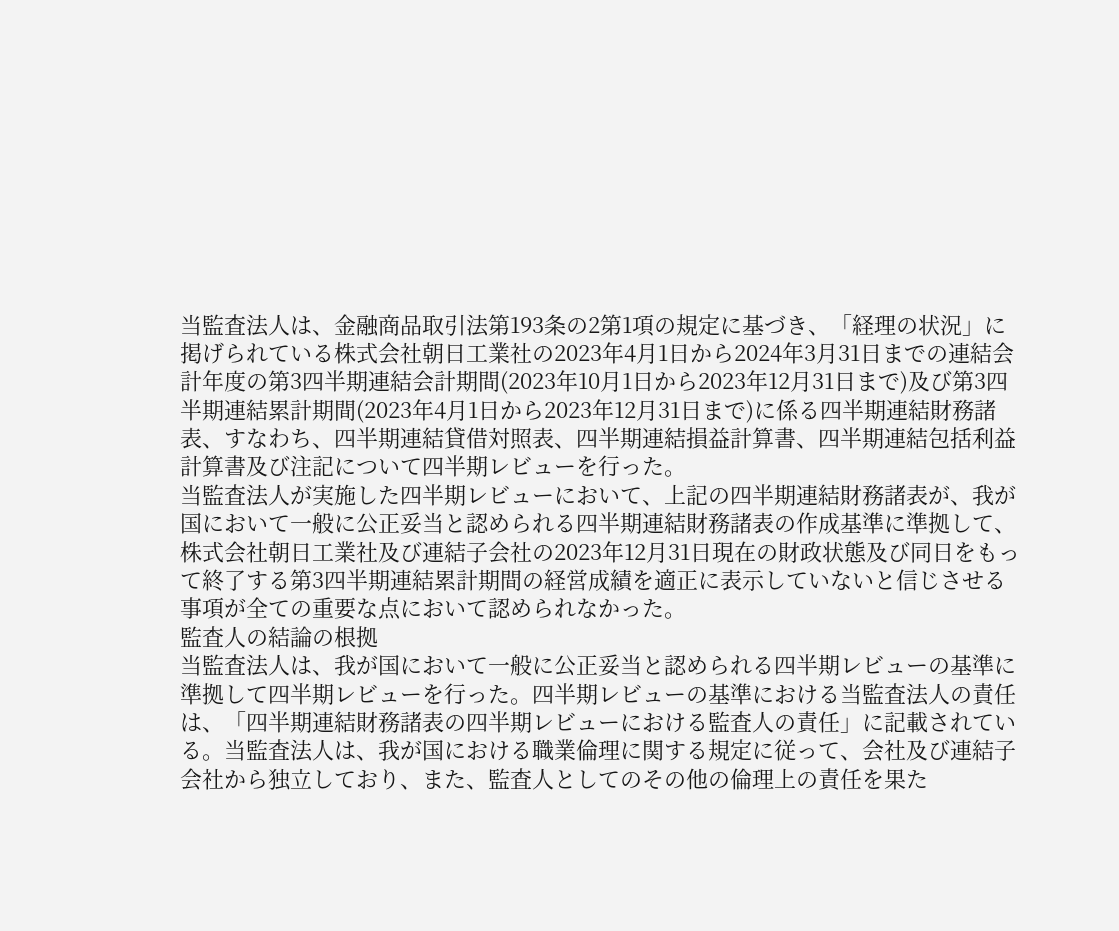当監査法人は、金融商品取引法第193条の2第1項の規定に基づき、「経理の状況」に掲げられている株式会社朝日工業社の2023年4月1日から2024年3月31日までの連結会計年度の第3四半期連結会計期間(2023年10月1日から2023年12月31日まで)及び第3四半期連結累計期間(2023年4月1日から2023年12月31日まで)に係る四半期連結財務諸表、すなわち、四半期連結貸借対照表、四半期連結損益計算書、四半期連結包括利益計算書及び注記について四半期レビューを行った。
当監査法人が実施した四半期レビューにおいて、上記の四半期連結財務諸表が、我が国において一般に公正妥当と認められる四半期連結財務諸表の作成基準に準拠して、株式会社朝日工業社及び連結子会社の2023年12月31日現在の財政状態及び同日をもって終了する第3四半期連結累計期間の経営成績を適正に表示していないと信じさせる事項が全ての重要な点において認められなかった。
監査人の結論の根拠
当監査法人は、我が国において一般に公正妥当と認められる四半期レビューの基準に準拠して四半期レビューを行った。四半期レビューの基準における当監査法人の責任は、「四半期連結財務諸表の四半期レビューにおける監査人の責任」に記載されている。当監査法人は、我が国における職業倫理に関する規定に従って、会社及び連結子会社から独立しており、また、監査人としてのその他の倫理上の責任を果た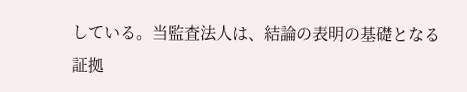している。当監査法人は、結論の表明の基礎となる証拠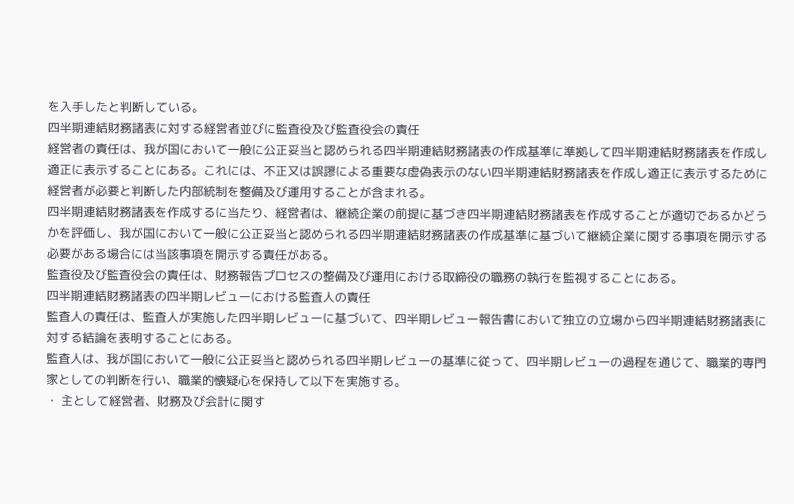を入手したと判断している。
四半期連結財務諸表に対する経営者並びに監査役及び監査役会の責任
経営者の責任は、我が国において一般に公正妥当と認められる四半期連結財務諸表の作成基準に準拠して四半期連結財務諸表を作成し適正に表示することにある。これには、不正又は誤謬による重要な虚偽表示のない四半期連結財務諸表を作成し適正に表示するために経営者が必要と判断した内部統制を整備及び運用することが含まれる。
四半期連結財務諸表を作成するに当たり、経営者は、継続企業の前提に基づき四半期連結財務諸表を作成することが適切であるかどうかを評価し、我が国において一般に公正妥当と認められる四半期連結財務諸表の作成基準に基づいて継続企業に関する事項を開示する必要がある場合には当該事項を開示する責任がある。
監査役及び監査役会の責任は、財務報告プロセスの整備及び運用における取締役の職務の執行を監視することにある。
四半期連結財務諸表の四半期レビューにおける監査人の責任
監査人の責任は、監査人が実施した四半期レビューに基づいて、四半期レビュー報告書において独立の立場から四半期連結財務諸表に対する結論を表明することにある。
監査人は、我が国において一般に公正妥当と認められる四半期レビューの基準に従って、四半期レビューの過程を通じて、職業的専門家としての判断を行い、職業的懐疑心を保持して以下を実施する。
・ 主として経営者、財務及び会計に関す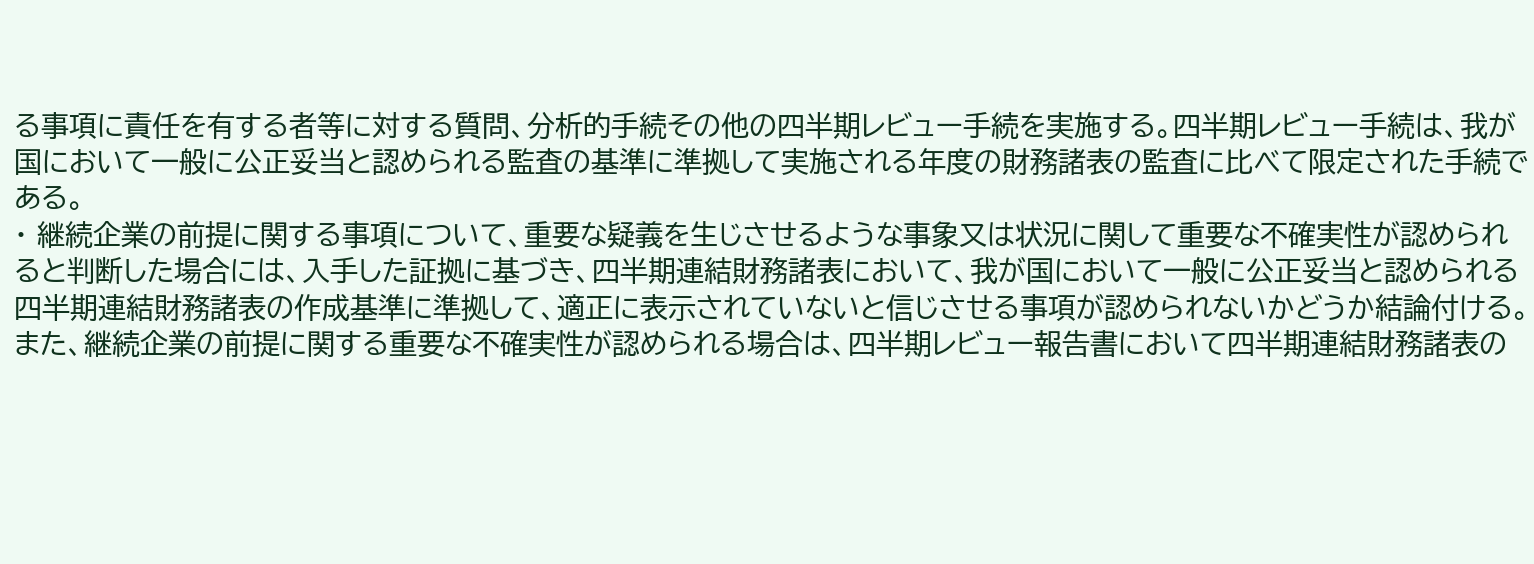る事項に責任を有する者等に対する質問、分析的手続その他の四半期レビュー手続を実施する。四半期レビュー手続は、我が国において一般に公正妥当と認められる監査の基準に準拠して実施される年度の財務諸表の監査に比べて限定された手続である。
・ 継続企業の前提に関する事項について、重要な疑義を生じさせるような事象又は状況に関して重要な不確実性が認められると判断した場合には、入手した証拠に基づき、四半期連結財務諸表において、我が国において一般に公正妥当と認められる四半期連結財務諸表の作成基準に準拠して、適正に表示されていないと信じさせる事項が認められないかどうか結論付ける。また、継続企業の前提に関する重要な不確実性が認められる場合は、四半期レビュー報告書において四半期連結財務諸表の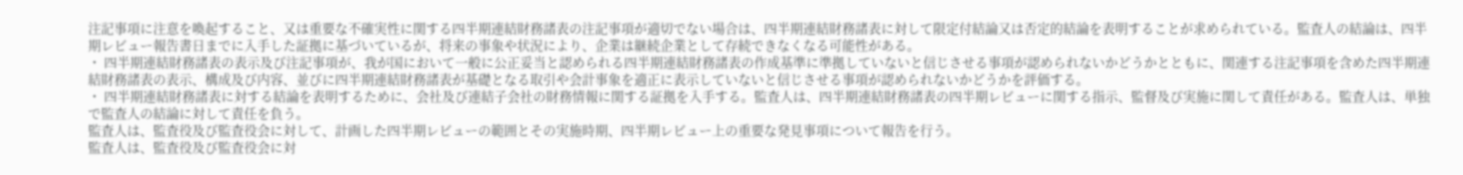注記事項に注意を喚起すること、又は重要な不確実性に関する四半期連結財務諸表の注記事項が適切でない場合は、四半期連結財務諸表に対して限定付結論又は否定的結論を表明することが求められている。監査人の結論は、四半期レビュー報告書日までに入手した証拠に基づいているが、将来の事象や状況により、企業は継続企業として存続できなくなる可能性がある。
・ 四半期連結財務諸表の表示及び注記事項が、我が国において一般に公正妥当と認められる四半期連結財務諸表の作成基準に準拠していないと信じさせる事項が認められないかどうかとともに、関連する注記事項を含めた四半期連結財務諸表の表示、構成及び内容、並びに四半期連結財務諸表が基礎となる取引や会計事象を適正に表示していないと信じさせる事項が認められないかどうかを評価する。
・ 四半期連結財務諸表に対する結論を表明するために、会社及び連結子会社の財務情報に関する証拠を入手する。監査人は、四半期連結財務諸表の四半期レビューに関する指示、監督及び実施に関して責任がある。監査人は、単独で監査人の結論に対して責任を負う。
監査人は、監査役及び監査役会に対して、計画した四半期レビューの範囲とその実施時期、四半期レビュー上の重要な発見事項について報告を行う。
監査人は、監査役及び監査役会に対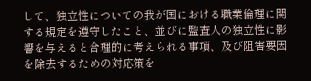して、独立性についての我が国における職業倫理に関する規定を遵守したこと、並びに監査人の独立性に影響を与えると合理的に考えられる事項、及び阻害要因を除去するための対応策を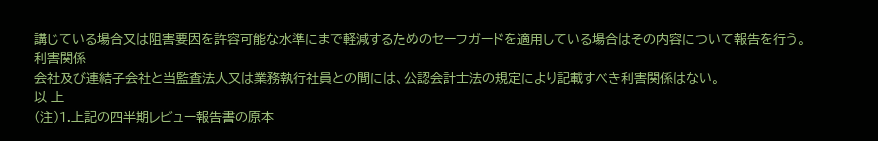講じている場合又は阻害要因を許容可能な水準にまで軽減するためのセーフガードを適用している場合はその内容について報告を行う。
利害関係
会社及び連結子会社と当監査法人又は業務執行社員との間には、公認会計士法の規定により記載すべき利害関係はない。
以 上
(注)1.上記の四半期レビュー報告書の原本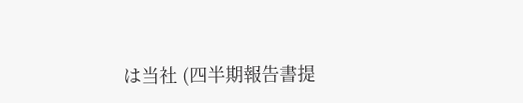は当社 (四半期報告書提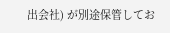出会社) が別途保管してお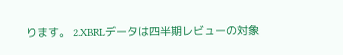ります。 2.XBRLデータは四半期レビューの対象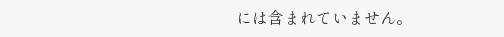には含まれていません。